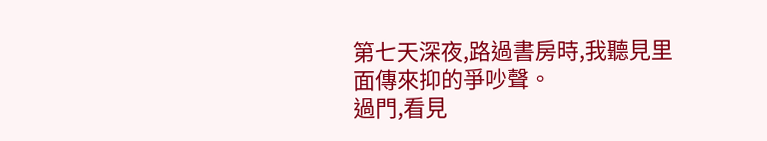第七天深夜,路過書房時,我聽見里面傳來抑的爭吵聲。
過門,看見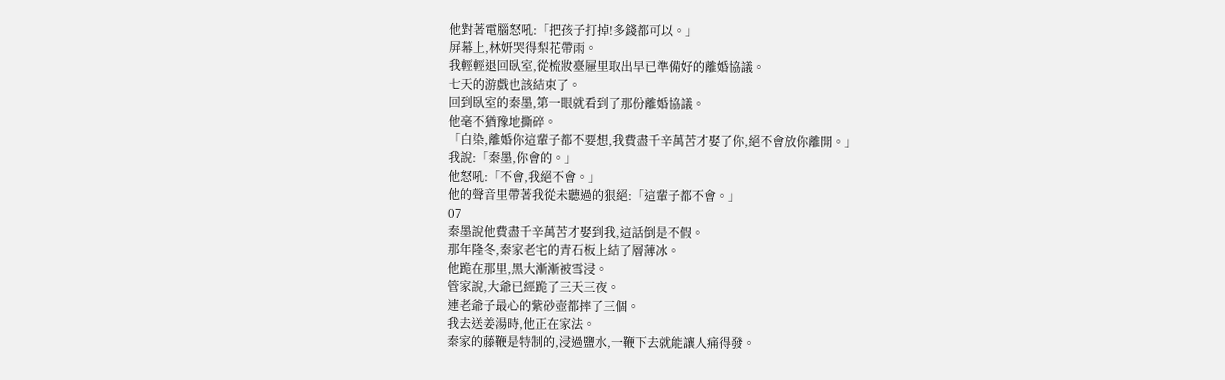他對著電腦怒吼:「把孩子打掉!多錢都可以。」
屏幕上,林妍哭得梨花帶雨。
我輕輕退回臥室,從梳妝臺屜里取出早已準備好的離婚協議。
七天的游戲也該結束了。
回到臥室的秦墨,第一眼就看到了那份離婚協議。
他毫不猶豫地撕碎。
「白染,離婚你這輩子都不要想,我費盡千辛萬苦才娶了你,絕不會放你離開。」
我說:「秦墨,你會的。」
他怒吼:「不會,我絕不會。」
他的聲音里帶著我從未聽過的狠絕:「這輩子都不會。」
07
秦墨說他費盡千辛萬苦才娶到我,這話倒是不假。
那年隆冬,秦家老宅的青石板上結了層薄冰。
他跪在那里,黑大漸漸被雪浸。
管家說,大爺已經跪了三天三夜。
連老爺子最心的紫砂壺都摔了三個。
我去送姜湯時,他正在家法。
秦家的藤鞭是特制的,浸過鹽水,一鞭下去就能讓人痛得發。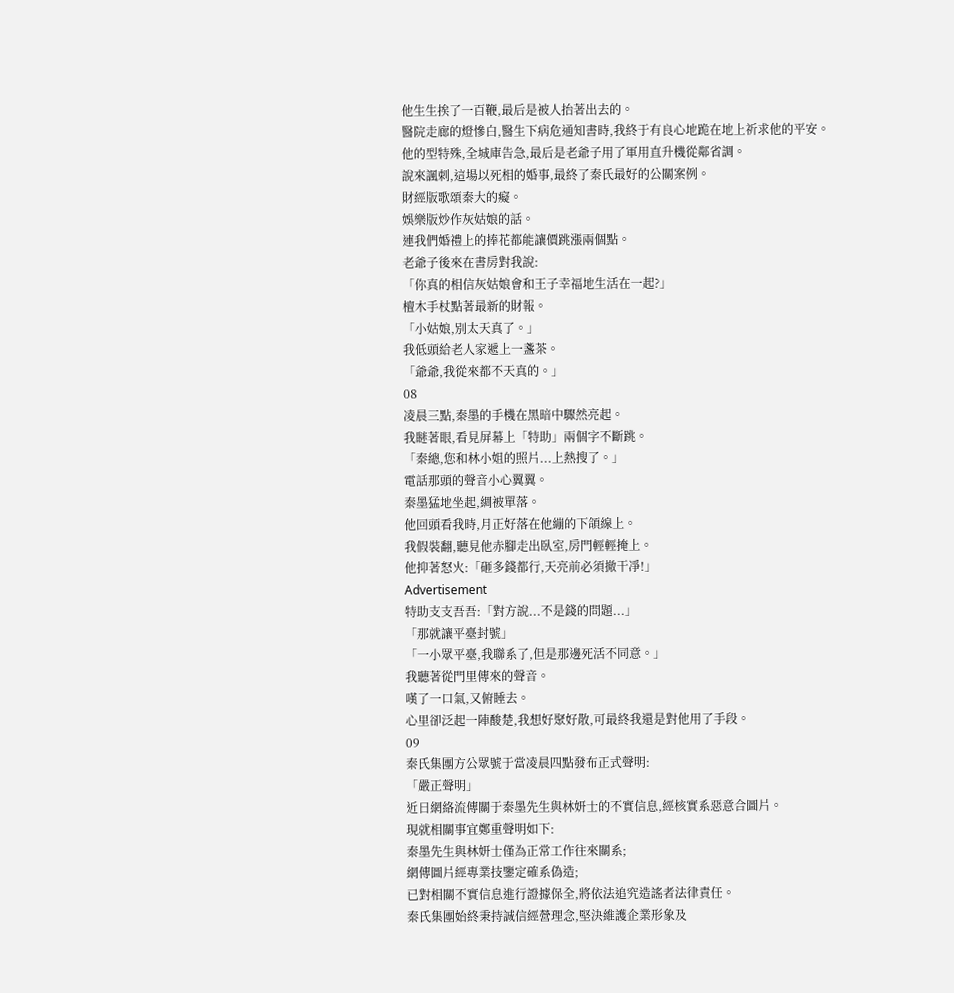他生生挨了一百鞭,最后是被人抬著出去的。
醫院走廊的燈慘白,醫生下病危通知書時,我終于有良心地跪在地上祈求他的平安。
他的型特殊,全城庫告急,最后是老爺子用了軍用直升機從鄰省調。
說來諷刺,這場以死相的婚事,最終了秦氏最好的公關案例。
財經版歌頌秦大的癡。
娛樂版炒作灰姑娘的話。
連我們婚禮上的捧花都能讓價跳漲兩個點。
老爺子後來在書房對我說:
「你真的相信灰姑娘會和王子幸福地生活在一起?」
檀木手杖點著最新的財報。
「小姑娘,別太天真了。」
我低頭給老人家遞上一盞茶。
「爺爺,我從來都不天真的。」
08
凌晨三點,秦墨的手機在黑暗中驟然亮起。
我瞇著眼,看見屏幕上「特助」兩個字不斷跳。
「秦總,您和林小姐的照片...上熱搜了。」
電話那頭的聲音小心翼翼。
秦墨猛地坐起,綢被單落。
他回頭看我時,月正好落在他繃的下頜線上。
我假裝翻,聽見他赤腳走出臥室,房門輕輕掩上。
他抑著怒火:「砸多錢都行,天亮前必須撤干凈!」
Advertisement
特助支支吾吾:「對方說...不是錢的問題...」
「那就讓平臺封號」
「一小眾平臺,我聯系了,但是那邊死活不同意。」
我聽著從門里傳來的聲音。
嘆了一口氣,又俯睡去。
心里卻泛起一陣酸楚,我想好聚好散,可最終我還是對他用了手段。
09
秦氏集團方公眾號于當凌晨四點發布正式聲明:
「嚴正聲明」
近日網絡流傳關于秦墨先生與林妍士的不實信息,經核實系惡意合圖片。
現就相關事宜鄭重聲明如下:
秦墨先生與林妍士僅為正常工作往來關系;
網傳圖片經專業技鑒定確系偽造;
已對相關不實信息進行證據保全,將依法追究造謠者法律責任。
秦氏集團始終秉持誠信經營理念,堅決維護企業形象及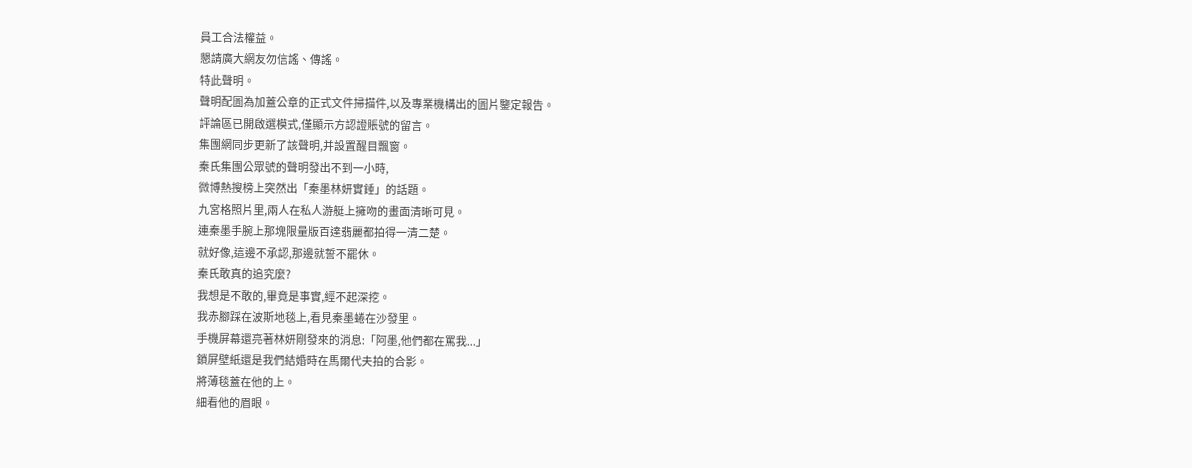員工合法權益。
懇請廣大網友勿信謠、傳謠。
特此聲明。
聲明配圖為加蓋公章的正式文件掃描件,以及專業機構出的圖片鑒定報告。
評論區已開啟選模式,僅顯示方認證賬號的留言。
集團網同步更新了該聲明,并設置醒目飄窗。
秦氏集團公眾號的聲明發出不到一小時,
微博熱搜榜上突然出「秦墨林妍實錘」的話題。
九宮格照片里,兩人在私人游艇上擁吻的畫面清晰可見。
連秦墨手腕上那塊限量版百達翡麗都拍得一清二楚。
就好像,這邊不承認,那邊就誓不罷休。
秦氏敢真的追究麼?
我想是不敢的,畢竟是事實,經不起深挖。
我赤腳踩在波斯地毯上,看見秦墨蜷在沙發里。
手機屏幕還亮著林妍剛發來的消息:「阿墨,他們都在罵我...」
鎖屏壁紙還是我們結婚時在馬爾代夫拍的合影。
將薄毯蓋在他的上。
細看他的眉眼。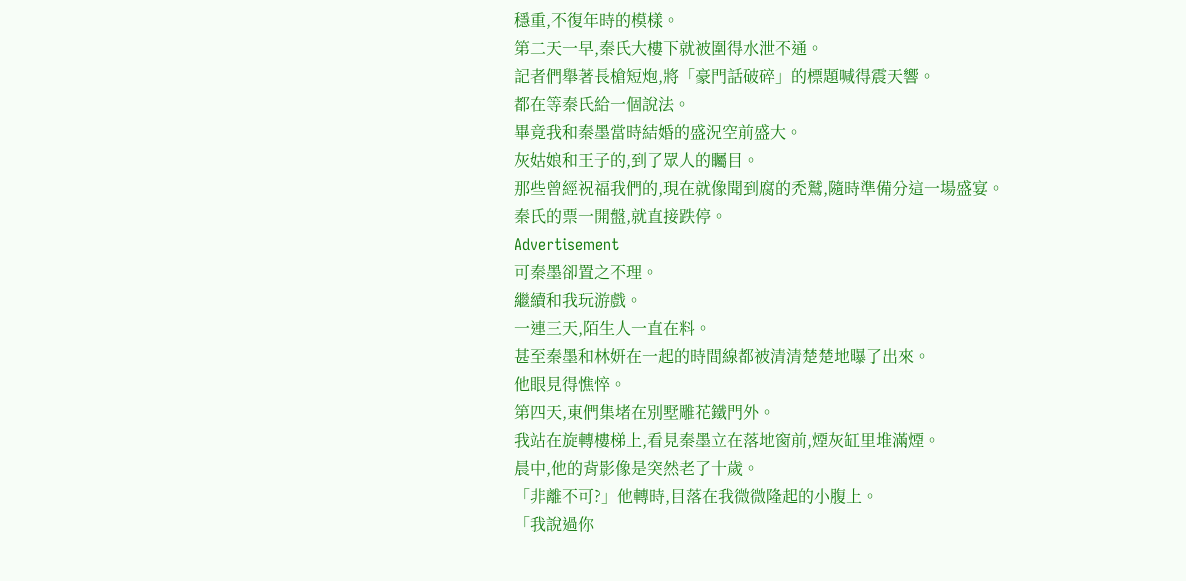穩重,不復年時的模樣。
第二天一早,秦氏大樓下就被圍得水泄不通。
記者們舉著長槍短炮,將「豪門話破碎」的標題喊得震天響。
都在等秦氏給一個說法。
畢竟我和秦墨當時結婚的盛況空前盛大。
灰姑娘和王子的,到了眾人的矚目。
那些曾經祝福我們的,現在就像聞到腐的禿鷲,隨時準備分這一場盛宴。
秦氏的票一開盤,就直接跌停。
Advertisement
可秦墨卻置之不理。
繼續和我玩游戲。
一連三天,陌生人一直在料。
甚至秦墨和林妍在一起的時間線都被清清楚楚地曝了出來。
他眼見得憔悴。
第四天,東們集堵在別墅雕花鐵門外。
我站在旋轉樓梯上,看見秦墨立在落地窗前,煙灰缸里堆滿煙。
晨中,他的背影像是突然老了十歲。
「非離不可?」他轉時,目落在我微微隆起的小腹上。
「我說過你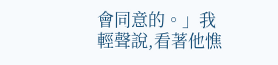會同意的。」我輕聲說,看著他憔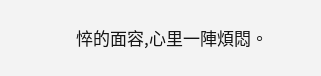悴的面容,心里一陣煩悶。